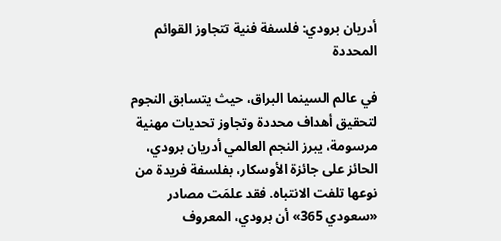أدريان برودي: فلسفة فنية تتجاوز القوائم المحددة

في عالم السينما البراق، حيث يتسابق النجوم لتحقيق أهداف محددة وتجاوز تحديات مهنية مرسومة، يبرز النجم العالمي أدريان برودي، الحائز على جائزة الأوسكار، بفلسفة فريدة من نوعها تلفت الانتباه. فقد علمَت مصادر «سعودي 365» أن برودي، المعروف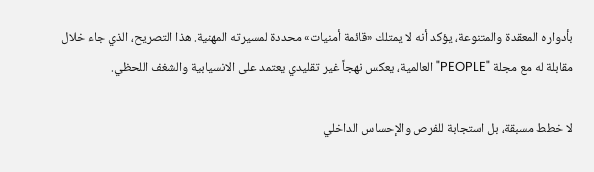بأدواره المعقدة والمتنوعة، يؤكد أنه لا يمتلك «قائمة أمنيات» محددة لمسيرته المهنية. هذا التصريح، الذي جاء خلال مقابلة له مع مجلة "PEOPLE" العالمية، يعكس نهجاً غير تقليدي يعتمد على الانسيابية والشغف اللحظي.

لا خطط مسبقة، بل استجابة للفرص والإحساس الداخلي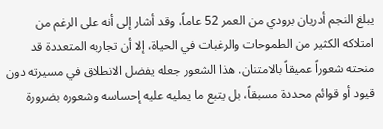يبلغ النجم أدريان برودي من العمر 52 عاماً، وقد أشار إلى أنه على الرغم من امتلاكه الكثير من الطموحات والرغبات في الحياة، إلا أن تجاربه المتعددة قد منحته شعوراً عميقاً بالامتنان. هذا الشعور جعله يفضل الانطلاق في مسيرته دون قيود أو قوائم محددة مسبقاً، بل يتبع ما يمليه عليه إحساسه وشعوره بضرورة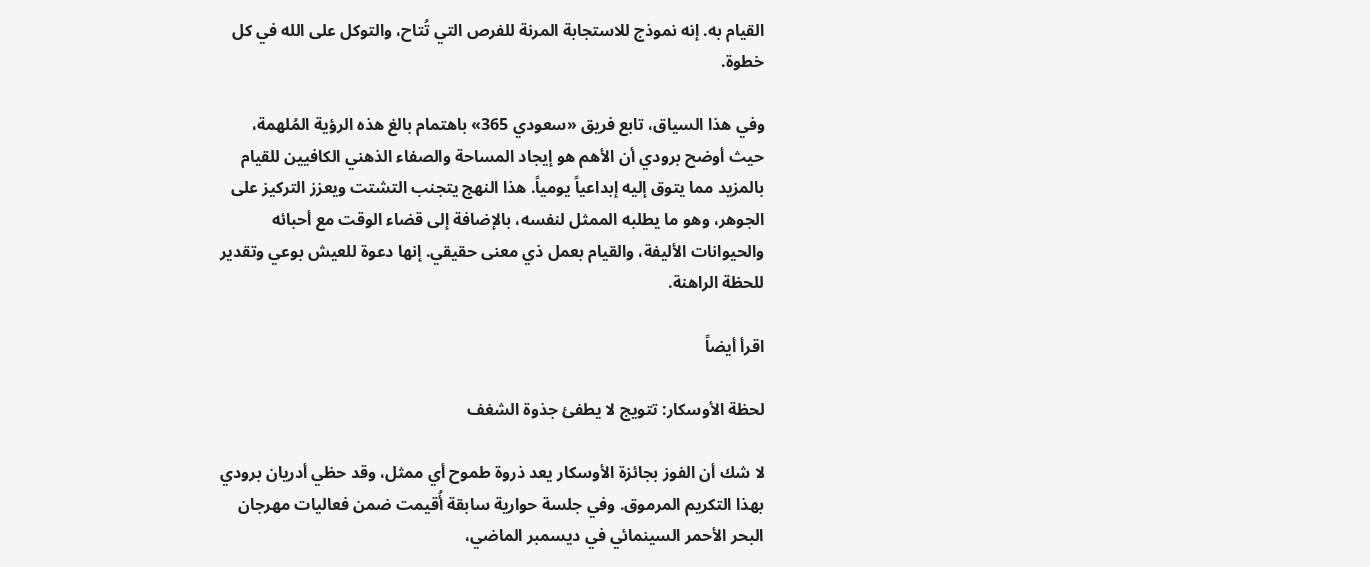القيام به. إنه نموذج للاستجابة المرنة للفرص التي تُتاح، والتوكل على الله في كل خطوة.

وفي هذا السياق، تابع فريق «سعودي 365» باهتمام بالغ هذه الرؤية المُلهمة، حيث أوضح برودي أن الأهم هو إيجاد المساحة والصفاء الذهني الكافيين للقيام بالمزيد مما يتوق إليه إبداعياً يومياً. هذا النهج يتجنب التشتت ويعزز التركيز على الجوهر، وهو ما يطلبه الممثل لنفسه، بالإضافة إلى قضاء الوقت مع أحبائه والحيوانات الأليفة، والقيام بعمل ذي معنى حقيقي. إنها دعوة للعيش بوعي وتقدير للحظة الراهنة.

اقرأ أيضاً

لحظة الأوسكار: تتويج لا يطفئ جذوة الشغف

لا شك أن الفوز بجائزة الأوسكار يعد ذروة طموح أي ممثل، وقد حظي أدريان برودي بهذا التكريم المرموق. وفي جلسة حوارية سابقة أُقيمت ضمن فعاليات مهرجان البحر الأحمر السينمائي في ديسمبر الماضي،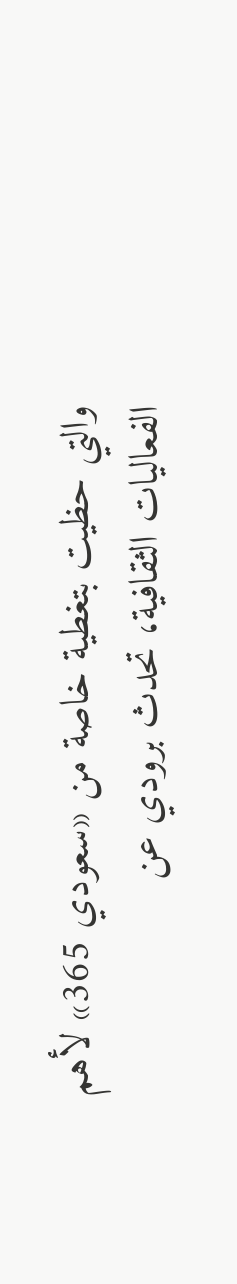والتي حظيت بتغطية خاصة من «سعودي 365» لأهم الفعاليات الثقافية، تحدث برودي عن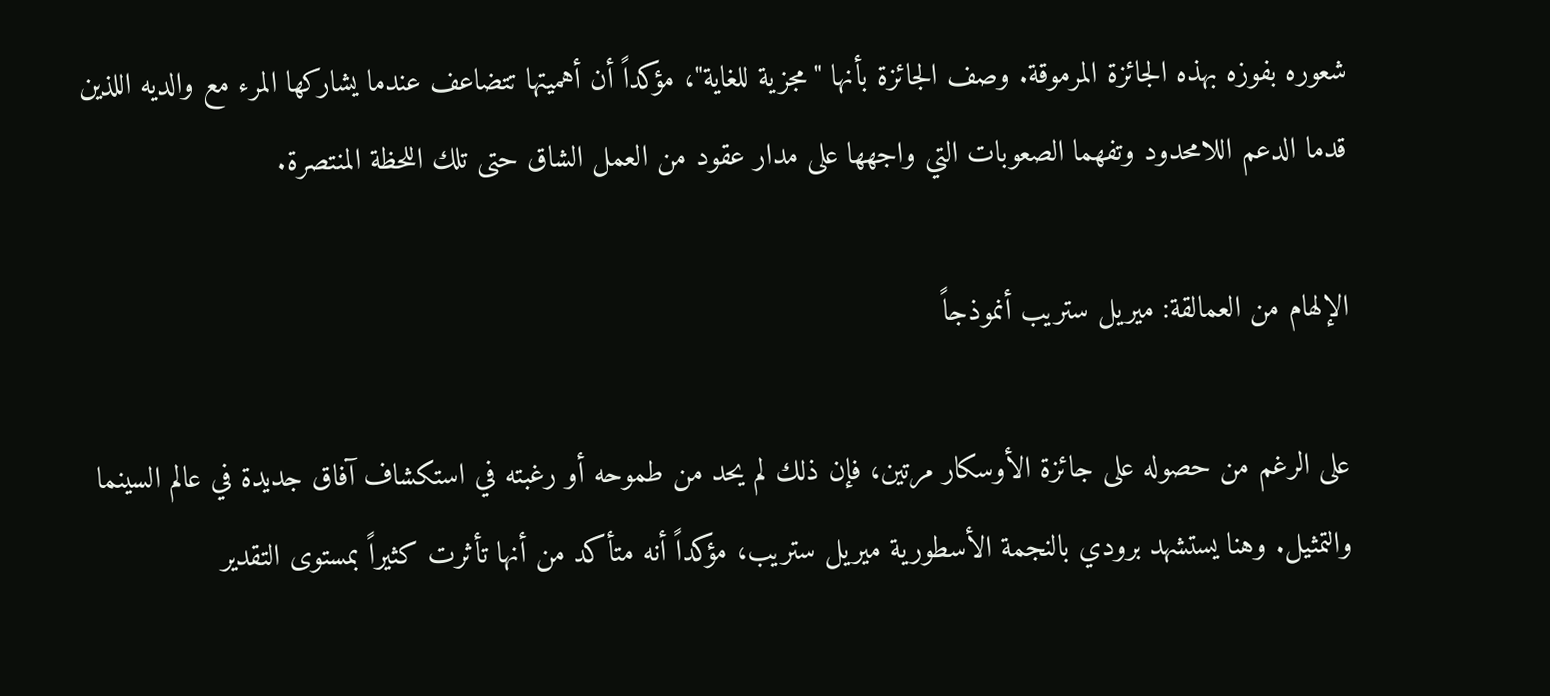شعوره بفوزه بهذه الجائزة المرموقة. وصف الجائزة بأنها "مجزية للغاية"، مؤكداً أن أهميتها تتضاعف عندما يشاركها المرء مع والديه اللذين قدما الدعم اللامحدود وتفهما الصعوبات التي واجهها على مدار عقود من العمل الشاق حتى تلك اللحظة المنتصرة.

الإلهام من العمالقة: ميريل ستريب أنموذجاً

على الرغم من حصوله على جائزة الأوسكار مرتين، فإن ذلك لم يحد من طموحه أو رغبته في استكشاف آفاق جديدة في عالم السينما والتمثيل. وهنا يستشهد برودي بالنجمة الأسطورية ميريل ستريب، مؤكداً أنه متأكد من أنها تأثرت كثيراً بمستوى التقدير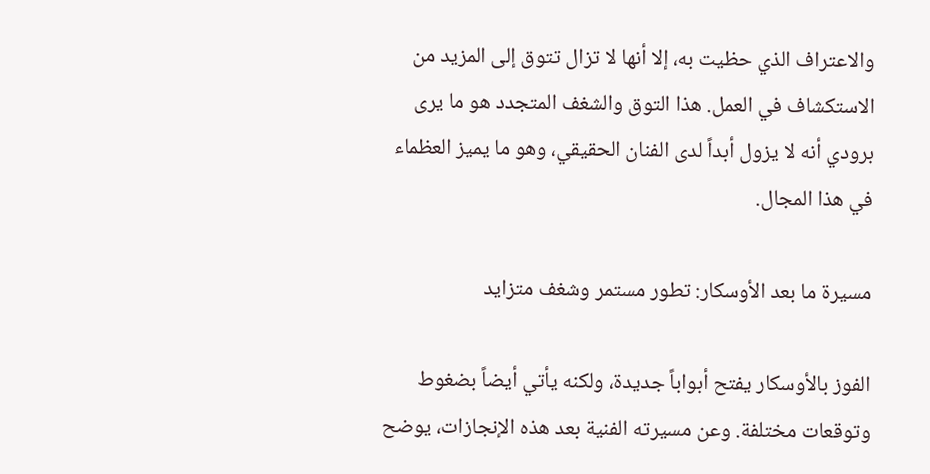والاعتراف الذي حظيت به، إلا أنها لا تزال تتوق إلى المزيد من الاستكشاف في العمل. هذا التوق والشغف المتجدد هو ما يرى برودي أنه لا يزول أبداً لدى الفنان الحقيقي، وهو ما يميز العظماء في هذا المجال.

مسيرة ما بعد الأوسكار: تطور مستمر وشغف متزايد

الفوز بالأوسكار يفتح أبواباً جديدة، ولكنه يأتي أيضاً بضغوط وتوقعات مختلفة. وعن مسيرته الفنية بعد هذه الإنجازات، يوضح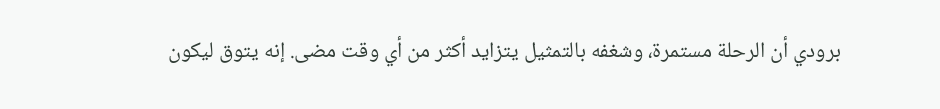برودي أن الرحلة مستمرة، وشغفه بالتمثيل يتزايد أكثر من أي وقت مضى. إنه يتوق ليكون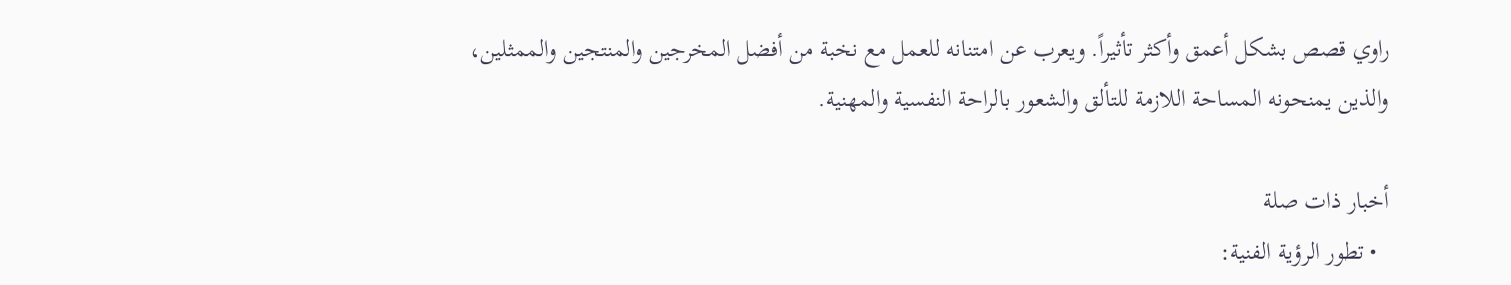راوي قصص بشكل أعمق وأكثر تأثيراً. ويعرب عن امتنانه للعمل مع نخبة من أفضل المخرجين والمنتجين والممثلين، والذين يمنحونه المساحة اللازمة للتألق والشعور بالراحة النفسية والمهنية.

أخبار ذات صلة
  • تطور الرؤية الفنية: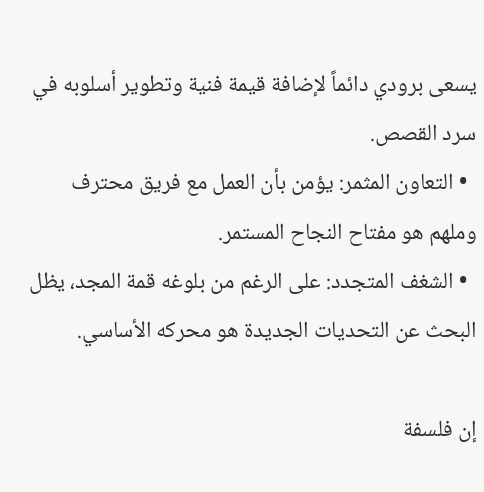يسعى برودي دائماً لإضافة قيمة فنية وتطوير أسلوبه في سرد القصص.
  • التعاون المثمر: يؤمن بأن العمل مع فريق محترف وملهم هو مفتاح النجاح المستمر.
  • الشغف المتجدد: على الرغم من بلوغه قمة المجد، يظل البحث عن التحديات الجديدة هو محركه الأساسي.

إن فلسفة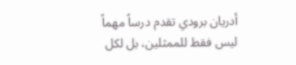أدريان برودي تقدم درساً مهماً ليس فقط للممثلين، بل لكل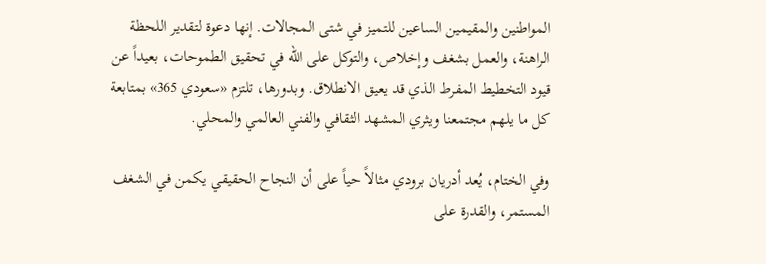المواطنين والمقيمين الساعين للتميز في شتى المجالات. إنها دعوة لتقدير اللحظة الراهنة، والعمل بشغف وإخلاص، والتوكل على الله في تحقيق الطموحات، بعيداً عن قيود التخطيط المفرط الذي قد يعيق الانطلاق. وبدورها، تلتزم «سعودي 365» بمتابعة كل ما يلهم مجتمعنا ويثري المشهد الثقافي والفني العالمي والمحلي.

وفي الختام، يُعد أدريان برودي مثالاً حياً على أن النجاح الحقيقي يكمن في الشغف المستمر، والقدرة على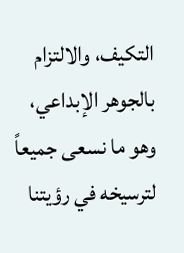التكيف، والالتزام بالجوهر الإبداعي، وهو ما نسعى جميعاً لترسيخه في رؤيتنا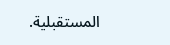المستقبلية.